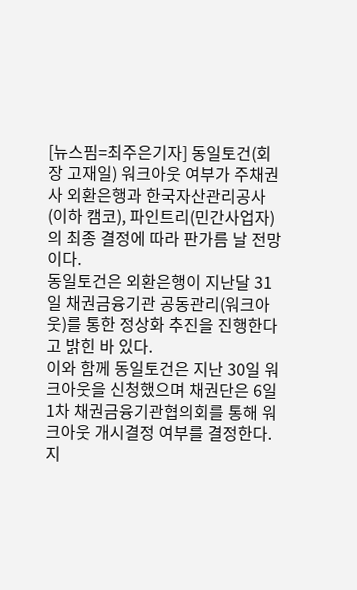[뉴스핌=최주은기자] 동일토건(회장 고재일) 워크아웃 여부가 주채권사 외환은행과 한국자산관리공사(이하 캠코), 파인트리(민간사업자)의 최종 결정에 따라 판가름 날 전망이다.
동일토건은 외환은행이 지난달 31일 채권금융기관 공동관리(워크아웃)를 통한 정상화 추진을 진행한다고 밝힌 바 있다.
이와 함께 동일토건은 지난 30일 워크아웃을 신청했으며 채권단은 6일 1차 채권금융기관협의회를 통해 워크아웃 개시결정 여부를 결정한다.
지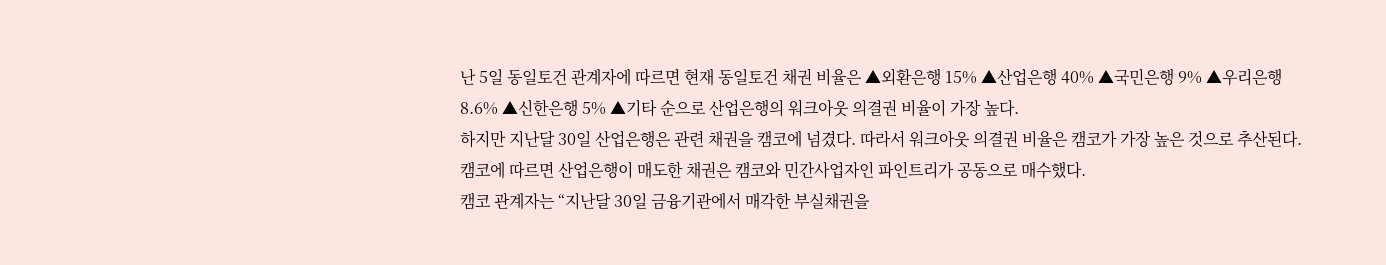난 5일 동일토건 관계자에 따르면 현재 동일토건 채권 비율은 ▲외환은행 15% ▲산업은행 40% ▲국민은행 9% ▲우리은행 8.6% ▲신한은행 5% ▲기타 순으로 산업은행의 워크아웃 의결권 비율이 가장 높다.
하지만 지난달 30일 산업은행은 관련 채권을 캠코에 넘겼다. 따라서 워크아웃 의결권 비율은 캠코가 가장 높은 것으로 추산된다.
캠코에 따르면 산업은행이 매도한 채권은 캠코와 민간사업자인 파인트리가 공동으로 매수했다.
캠코 관계자는 “지난달 30일 금융기관에서 매각한 부실채권을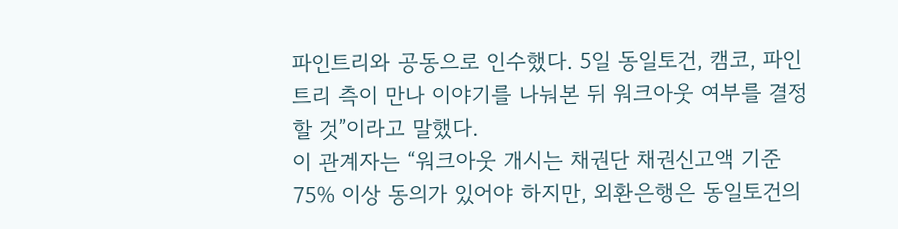파인트리와 공동으로 인수했다. 5일 동일토건, 캠코, 파인트리 측이 만나 이야기를 나눠본 뒤 워크아웃 여부를 결정할 것”이라고 말했다.
이 관계자는 “워크아웃 개시는 채권단 채권신고액 기준 75% 이상 동의가 있어야 하지만, 외환은행은 동일토건의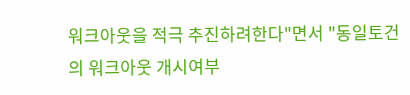워크아웃을 적극 추진하려한다"면서 "동일토건의 워크아웃 개시여부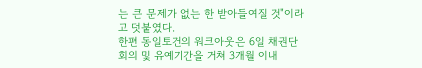는 큰 문제가 없는 한 받아들여질 것"이라고 덧붙였다.
한편 동일토건의 워크아웃은 6일 채권단 회의 및 유예기간을 거쳐 3개월 이내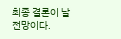최종 결론이 날 전망이다.